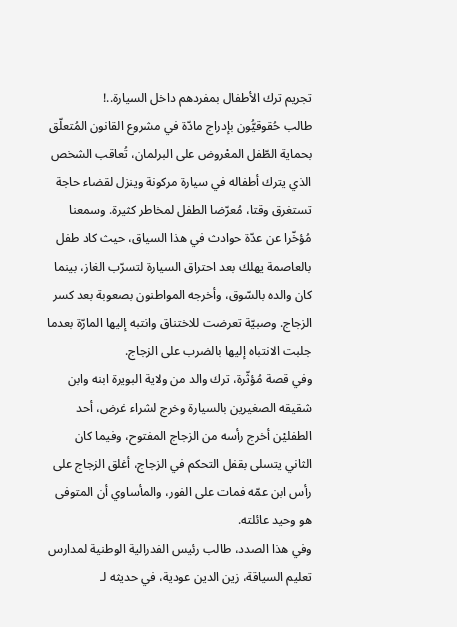تجريم ترك الأطفال بمفردهم داخل السيارة..!
طالب حُقوقيُّون بإدراج مادّة في مشروع القانون المُتعلّق بحماية الطّفل المعْروض على البرلمان، تُعاقب الشخص الذي يترك أطفاله في سيارة مركونة وينزل لقضاء حاجة تستغرق وقتا، مُعرّضا الطفل لمخاطر كثيرة. وسمعنا مُؤخّرا عن عدّة حوادث في هذا السياق، حيث كاد طفل بالعاصمة يهلك بعد احتراق السيارة لتسرّب الغاز، بينما كان والده بالسّوق، وأخرجه المواطنون بصعوبة بعد كسر الزجاج. وصبيّة تعرضت للاختناق وانتبه إليها المارّة بعدما جلبت الانتباه إليها بالضرب على الزجاج.
وفي قصة مُؤثّرة، ترك والد من ولاية البويرة ابنه وابن شقيقه الصغيرين بالسيارة وخرج لشراء غرض، أحد الطفليْن أخرج رأسه من الزجاج المفتوح، وفيما كان الثاني يتسلى بقفل التحكم في الزجاج، أغلق الزجاج على رأس ابن عمّه فمات على الفور، والمأساوي أن المتوفى هو وحيد عائلته.
وفي هذا الصدد، طالب رئيس الفدرالية الوطنية لمدارس تعليم السياقة، زين الدين عودية، في حديثه لـ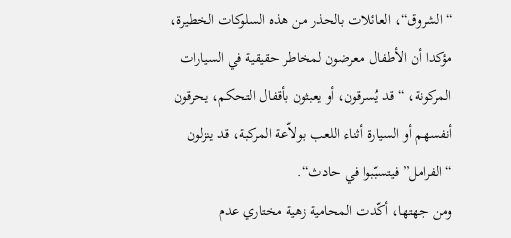“الشروق“، العائلات بالحذر من هذه السلوكات الخطيرة، مؤكدا أن الأطفال معرضون لمخاطر حقيقية في السيارات المركونة، “قد يُسرقون، أو يعبثون بأقفال التحكم، يحرقون أنفسهم أو السيارة أثناء اللعب بولاّعة المركبة، قد ينزلون “الفرامل” فيتسبّبوا في حادث“.
ومن جهتها، أكّدت المحامية زهية مختاري عدم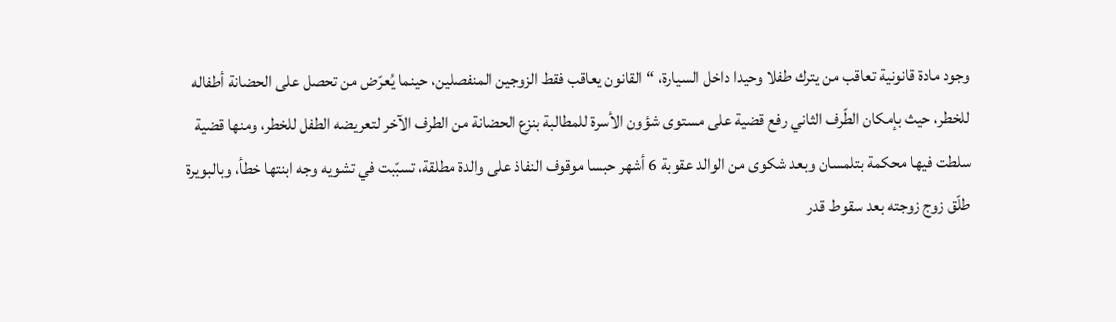وجود مادة قانونية تعاقب من يترك طفلا وحيدا داخل السيارة، “القانون يعاقب فقط الزوجين المنفصلين، حينما يُعرّض من تحصل على الحضانة أطفاله للخطر، حيث بإمكان الطّرف الثاني رفع قضية على مستوى شؤون الأسرة للمطالبة بنزع الحضانة من الطرف الآخر لتعريضه الطفل للخطر، ومنها قضية سلطت فيها محكمة بتلمسان وبعد شكوى من الوالد عقوبة 6 أشهر حبسا موقوف النفاذ على والدة مطلقة، تسبّبت في تشويه وجه ابنتها خطأ، وبالبويرة طلّق زوج زوجته بعد سقوط قدر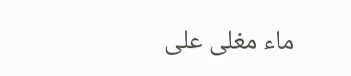ماء مغلى على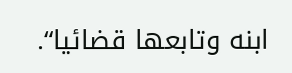ابنه وتابعها قضائيا“.